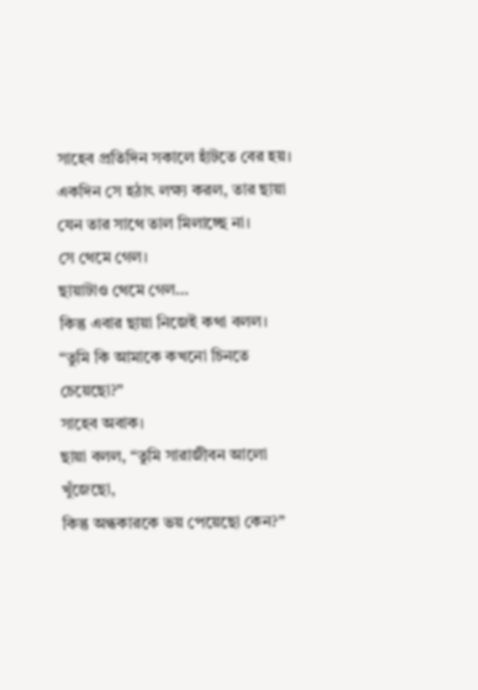সাহেব প্রতিদিন সকালে হাঁটতে বের হয়।
একদিন সে হঠাৎ লক্ষ্য করল, তার ছায়া যেন তার সাথে তাল মিলাচ্ছে না।
সে থেমে গেল।
ছায়াটাও থেমে গেল…
কিন্তু এবার ছায়া নিজেই কথা বলল।
“তুমি কি আমাকে কখনো চিনতে চেয়েছো?”
সাহেব অবাক।
ছায়া বলল, “তুমি সারাজীবন আলো খুঁজেছো,
কিন্তু অন্ধকারকে ভয় পেয়েছো কেন?”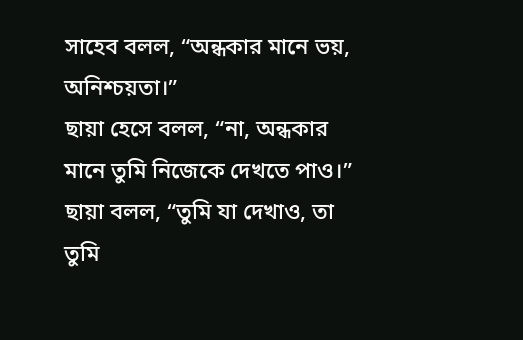সাহেব বলল, “অন্ধকার মানে ভয়, অনিশ্চয়তা।”
ছায়া হেসে বলল, “না, অন্ধকার মানে তুমি নিজেকে দেখতে পাও।”
ছায়া বলল, “তুমি যা দেখাও, তা তুমি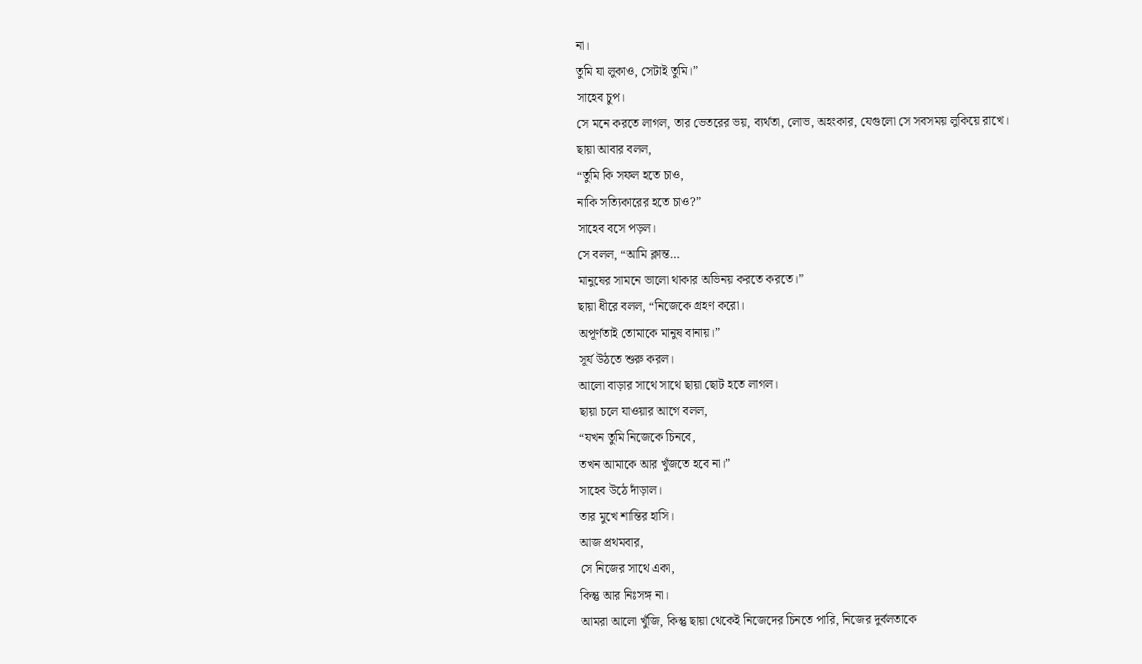না।
তুমি যা লুকাও, সেটাই তুমি।”
সাহেব চুপ।
সে মনে করতে লাগল, তার ভেতরের ভয়, ব্যর্থতা, লোভ, অহংকার, যেগুলো সে সবসময় লুকিয়ে রাখে।
ছায়া আবার বলল,
“তুমি কি সফল হতে চাও,
নাকি সত্যিকারের হতে চাও?”
সাহেব বসে পড়ল।
সে বলল, “আমি ক্লান্ত…
মানুষের সামনে ভালো থাকার অভিনয় করতে করতে।”
ছায়া ধীরে বলল, “নিজেকে গ্রহণ করো।
অপূর্ণতাই তোমাকে মানুষ বানায়।”
সূর্য উঠতে শুরু করল।
আলো বাড়ার সাথে সাথে ছায়া ছোট হতে লাগল।
ছায়া চলে যাওয়ার আগে বলল,
“যখন তুমি নিজেকে চিনবে,
তখন আমাকে আর খুঁজতে হবে না।”
সাহেব উঠে দাঁড়াল।
তার মুখে শান্তির হাসি।
আজ প্রথমবার,
সে নিজের সাথে একা,
কিন্তু আর নিঃসঙ্গ না।
আমরা আলো খুঁজি, কিন্তু ছায়া থেকেই নিজেদের চিনতে পারি, নিজের দুর্বলতাকে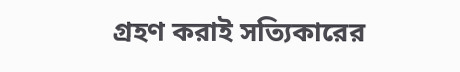গ্রহণ করাই সত্যিকারের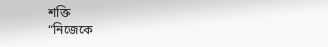শক্তি
“নিজেকে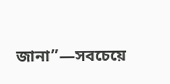জানা”—সবচেয়ে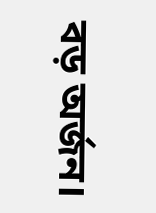বড় অর্জন।